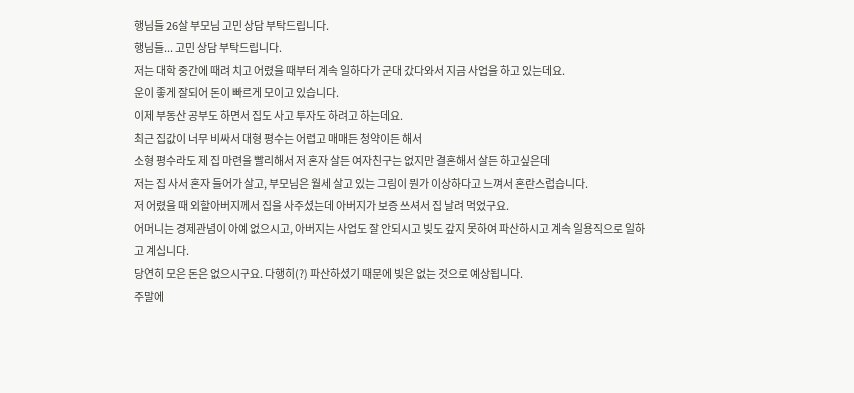행님들 26살 부모님 고민 상담 부탁드립니다.
행님들... 고민 상담 부탁드립니다.
저는 대학 중간에 때려 치고 어렸을 때부터 계속 일하다가 군대 갔다와서 지금 사업을 하고 있는데요.
운이 좋게 잘되어 돈이 빠르게 모이고 있습니다.
이제 부동산 공부도 하면서 집도 사고 투자도 하려고 하는데요.
최근 집값이 너무 비싸서 대형 평수는 어렵고 매매든 청약이든 해서
소형 평수라도 제 집 마련을 빨리해서 저 혼자 살든 여자친구는 없지만 결혼해서 살든 하고싶은데
저는 집 사서 혼자 들어가 살고, 부모님은 월세 살고 있는 그림이 뭔가 이상하다고 느껴서 혼란스럽습니다.
저 어렸을 때 외할아버지께서 집을 사주셨는데 아버지가 보증 쓰셔서 집 날려 먹었구요.
어머니는 경제관념이 아예 없으시고, 아버지는 사업도 잘 안되시고 빚도 갚지 못하여 파산하시고 계속 일용직으로 일하고 계십니다.
당연히 모은 돈은 없으시구요. 다행히(?) 파산하셨기 때문에 빚은 없는 것으로 예상됩니다.
주말에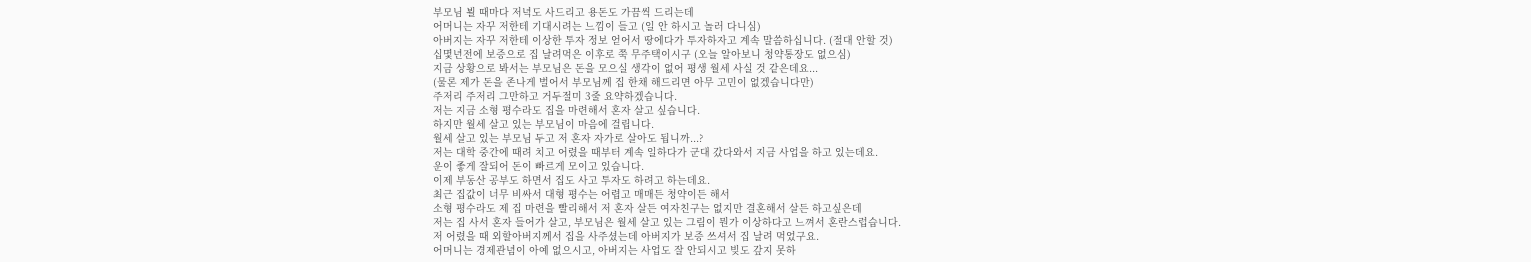부모님 뵐 때마다 저녁도 사드리고 용돈도 가끔씩 드리는데
어머니는 자꾸 저한테 기대시려는 느낌이 들고 (일 안 하시고 놀러 다니심)
아버지는 자꾸 저한테 이상한 투자 정보 얻어서 땅에다가 투자하자고 계속 말씀하십니다. (절대 안할 것)
십몇년전에 보증으로 집 날려먹은 이후로 쭉 무주택이시구 (오늘 알아보니 청약통장도 없으심)
지금 상황으로 봐서는 부모님은 돈을 모으실 생각이 없어 평생 월세 사실 것 같은데요...
(물론 제가 돈을 존나게 벌어서 부모님께 집 한채 해드리면 아무 고민이 없겠습니다만)
주저리 주저리 그만하고 거두절미 3줄 요약하겠습니다.
저는 지금 소형 평수라도 집을 마련해서 혼자 살고 싶습니다.
하지만 월세 살고 있는 부모님이 마음에 걸립니다.
월세 살고 있는 부모님 두고 저 혼자 자가로 살아도 됩니까...?
저는 대학 중간에 때려 치고 어렸을 때부터 계속 일하다가 군대 갔다와서 지금 사업을 하고 있는데요.
운이 좋게 잘되어 돈이 빠르게 모이고 있습니다.
이제 부동산 공부도 하면서 집도 사고 투자도 하려고 하는데요.
최근 집값이 너무 비싸서 대형 평수는 어렵고 매매든 청약이든 해서
소형 평수라도 제 집 마련을 빨리해서 저 혼자 살든 여자친구는 없지만 결혼해서 살든 하고싶은데
저는 집 사서 혼자 들어가 살고, 부모님은 월세 살고 있는 그림이 뭔가 이상하다고 느껴서 혼란스럽습니다.
저 어렸을 때 외할아버지께서 집을 사주셨는데 아버지가 보증 쓰셔서 집 날려 먹었구요.
어머니는 경제관념이 아예 없으시고, 아버지는 사업도 잘 안되시고 빚도 갚지 못하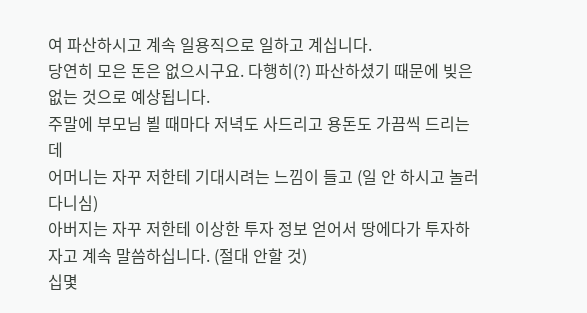여 파산하시고 계속 일용직으로 일하고 계십니다.
당연히 모은 돈은 없으시구요. 다행히(?) 파산하셨기 때문에 빚은 없는 것으로 예상됩니다.
주말에 부모님 뵐 때마다 저녁도 사드리고 용돈도 가끔씩 드리는데
어머니는 자꾸 저한테 기대시려는 느낌이 들고 (일 안 하시고 놀러 다니심)
아버지는 자꾸 저한테 이상한 투자 정보 얻어서 땅에다가 투자하자고 계속 말씀하십니다. (절대 안할 것)
십몇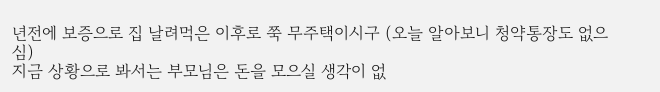년전에 보증으로 집 날려먹은 이후로 쭉 무주택이시구 (오늘 알아보니 청약통장도 없으심)
지금 상황으로 봐서는 부모님은 돈을 모으실 생각이 없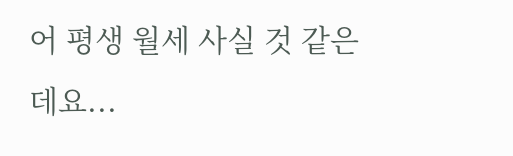어 평생 월세 사실 것 같은데요...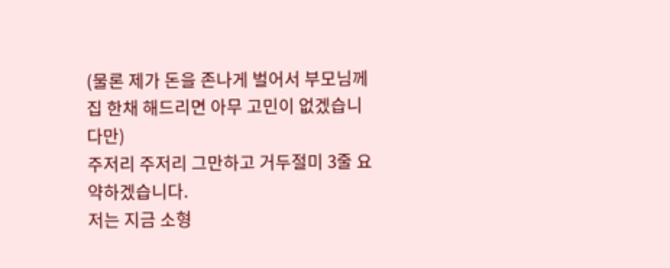(물론 제가 돈을 존나게 벌어서 부모님께 집 한채 해드리면 아무 고민이 없겠습니다만)
주저리 주저리 그만하고 거두절미 3줄 요약하겠습니다.
저는 지금 소형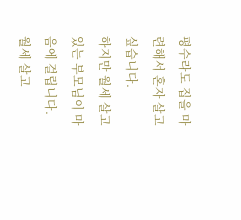평수라도 집을 마련해서 혼자 살고 싶습니다.
하지만 월세 살고 있는 부모님이 마음에 걸립니다.
월세 살고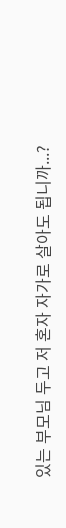있는 부모님 두고 저 혼자 자가로 살아도 됩니까...?